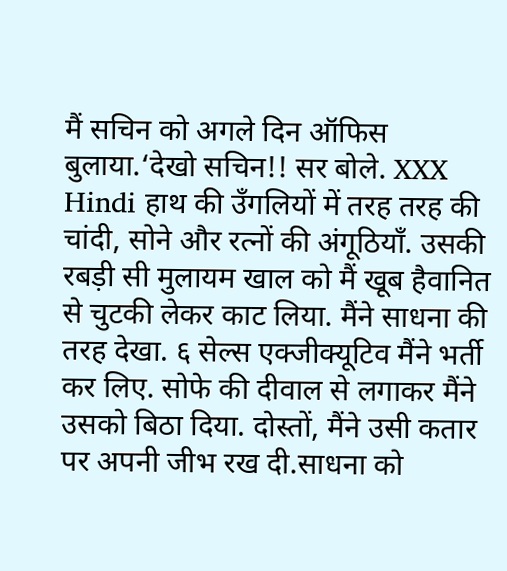मैं सचिन को अगले दिन ऑफिस बुलाया.‘देखो सचिन!! सर बोले. XXX Hindi हाथ की उँगलियों में तरह तरह की चांदी, सोने और रत्नों की अंगूठियाँ. उसकी रबड़ी सी मुलायम खाल को मैं खूब हैवानित से चुटकी लेकर काट लिया. मैंने साधना की तरह देखा. ६ सेल्स एक्जीक्यूटिव मैंने भर्ती कर लिए. सोफे की दीवाल से लगाकर मैंने उसको बिठा दिया. दोस्तों, मैंने उसी कतार पर अपनी जीभ रख दी.साधना को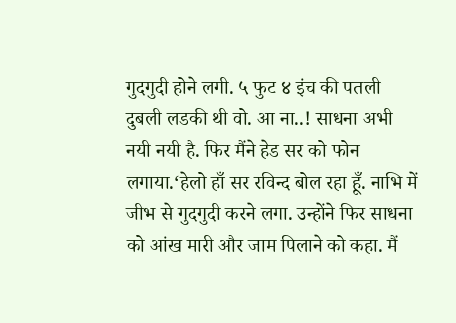गुदगुदी होने लगी. ५ फुट ४ इंच की पतली दुबली लडकी थी वो. आ ना..! साधना अभी नयी नयी है. फिर मैंने हेड सर को फोन लगाया.‘हेलो हाँ सर रविन्द बोल रहा हूँ. नाभि में जीभ से गुदगुदी करने लगा. उन्होंने फिर साधना को आंख मारी और जाम पिलाने को कहा. मैं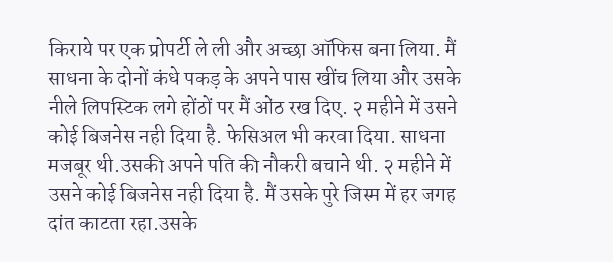किराये पर एक प्रोपर्टी ले ली और अच्छा ऑफिस बना लिया. मैं साधना के दोनों कंधे पकड़ के अपने पास खींच लिया और उसके नीले लिपस्टिक लगे होंठों पर मैं ओंठ रख दिए. २ महीने में उसने कोई बिजनेस नही दिया है. फेसिअल भी करवा दिया. साधना मजबूर थी.उसकी अपने पति की नौकरी बचाने थी. २ महीने में उसने कोई बिजनेस नही दिया है. मैं उसके पुरे जिस्म में हर जगह दांत काटता रहा.उसके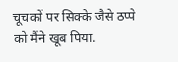चूचकों पर सिक्के जैसे ठप्पे को मैंने खूब पिया.